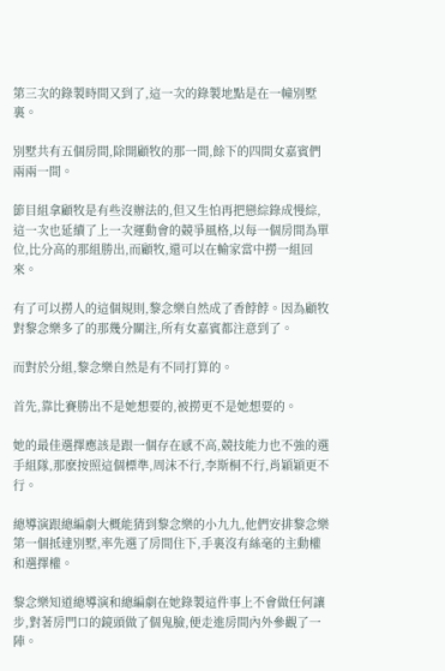第三次的錄製時間又到了,這一次的錄製地點是在一幢別墅裏。

別墅共有五個房間,除開顧牧的那一間,餘下的四間女嘉賓們兩兩一間。

節目組拿顧牧是有些沒辦法的,但又生怕再把戀綜錄成慢綜,這一次也延續了上一次運動會的競爭風格,以每一個房間為單位,比分高的那組勝出,而顧牧,還可以在輸家當中撈一組回來。

有了可以撈人的這個規則,黎念樂自然成了香餑餑。因為顧牧對黎念樂多了的那幾分關注,所有女嘉賓都注意到了。

而對於分組,黎念樂自然是有不同打算的。

首先,靠比賽勝出不是她想要的,被撈更不是她想要的。

她的最佳選擇應該是跟一個存在感不高,競技能力也不強的選手組隊,那麽按照這個標準,周沫不行,李斯桐不行,肖穎穎更不行。

總導演跟總編劇大概能猜到黎念樂的小九九,他們安排黎念樂第一個抵達別墅,率先選了房間住下,手裏沒有絲毫的主動權和選擇權。

黎念樂知道總導演和總編劇在她錄製這件事上不會做任何讓步,對著房門口的鏡頭做了個鬼臉,便走進房間內外參觀了一陣。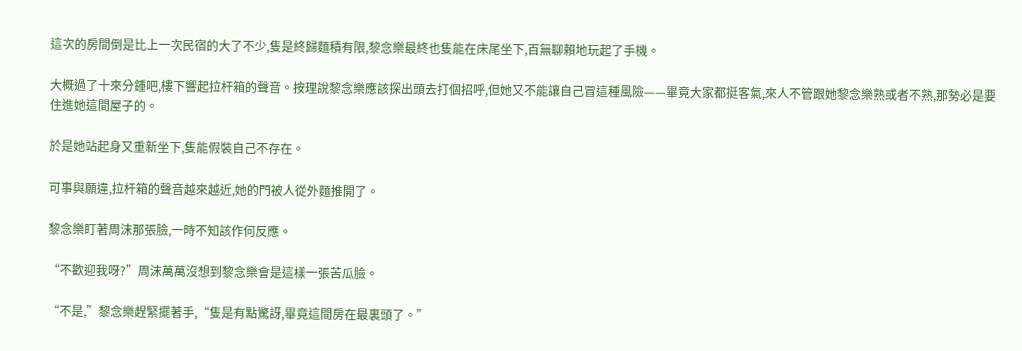這次的房間倒是比上一次民宿的大了不少,隻是終歸麵積有限,黎念樂最終也隻能在床尾坐下,百無聊賴地玩起了手機。

大概過了十來分鍾吧,樓下響起拉杆箱的聲音。按理說黎念樂應該探出頭去打個招呼,但她又不能讓自己冒這種風險——畢竟大家都挺客氣,來人不管跟她黎念樂熟或者不熟,那勢必是要住進她這間屋子的。

於是她站起身又重新坐下,隻能假裝自己不存在。

可事與願違,拉杆箱的聲音越來越近,她的門被人從外麵推開了。

黎念樂盯著周沫那張臉,一時不知該作何反應。

“不歡迎我呀?”周沫萬萬沒想到黎念樂會是這樣一張苦瓜臉。

“不是,”黎念樂趕緊擺著手,“隻是有點驚訝,畢竟這間房在最裏頭了。”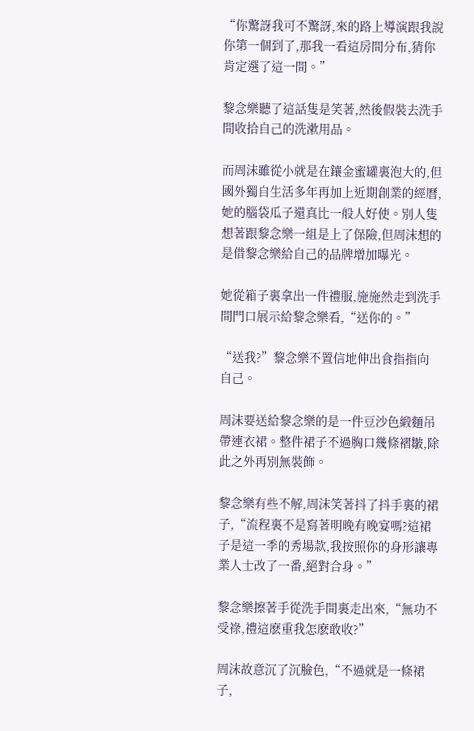“你驚訝我可不驚訝,來的路上導演跟我說你第一個到了,那我一看這房間分布,猜你肯定選了這一間。”

黎念樂聽了這話隻是笑著,然後假裝去洗手間收拾自己的洗漱用品。

而周沫雖從小就是在鑲金蜜罐裏泡大的,但國外獨自生活多年再加上近期創業的經曆,她的腦袋瓜子還真比一般人好使。別人隻想著跟黎念樂一組是上了保險,但周沫想的是借黎念樂給自己的品牌增加曝光。

她從箱子裏拿出一件禮服,施施然走到洗手間門口展示給黎念樂看,“送你的。”

“送我?”黎念樂不置信地伸出食指指向自己。

周沫要送給黎念樂的是一件豆沙色緞麵吊帶連衣裙。整件裙子不過胸口幾條褶皺,除此之外再別無裝飾。

黎念樂有些不解,周沫笑著抖了抖手裏的裙子,“流程裏不是寫著明晚有晚宴嗎?這裙子是這一季的秀場款,我按照你的身形讓專業人士改了一番,絕對合身。”

黎念樂擦著手從洗手間裏走出來,“無功不受祿,禮這麽重我怎麽敢收?”

周沫故意沉了沉臉色,“不過就是一條裙子,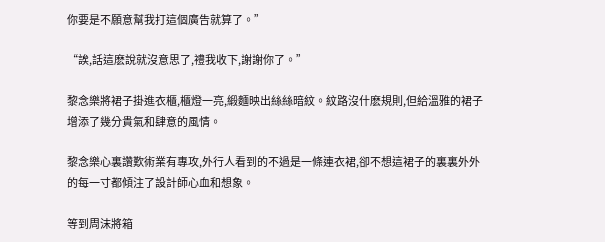你要是不願意幫我打這個廣告就算了。”

“誒,話這麽說就沒意思了,禮我收下,謝謝你了。”

黎念樂將裙子掛進衣櫃,櫃燈一亮,緞麵映出絲絲暗紋。紋路沒什麽規則,但給溫雅的裙子增添了幾分貴氣和肆意的風情。

黎念樂心裏讚歎術業有專攻,外行人看到的不過是一條連衣裙,卻不想這裙子的裏裏外外的每一寸都傾注了設計師心血和想象。

等到周沫將箱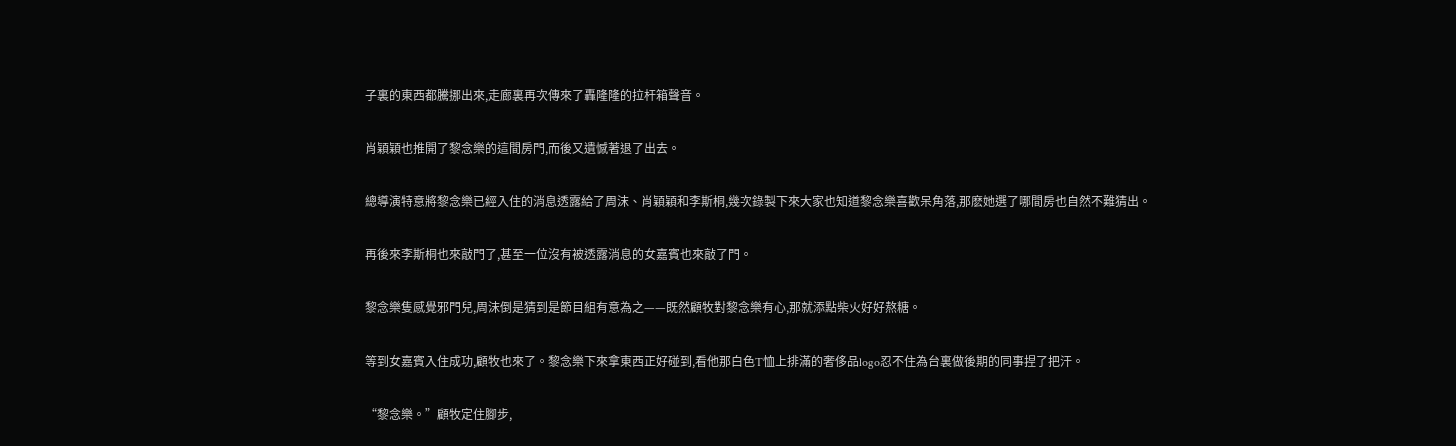子裏的東西都騰挪出來,走廊裏再次傳來了轟隆隆的拉杆箱聲音。

肖穎穎也推開了黎念樂的這間房門,而後又遺憾著退了出去。

總導演特意將黎念樂已經入住的消息透露給了周沫、肖穎穎和李斯桐,幾次錄製下來大家也知道黎念樂喜歡呆角落,那麽她選了哪間房也自然不難猜出。

再後來李斯桐也來敲門了,甚至一位沒有被透露消息的女嘉賓也來敲了門。

黎念樂隻感覺邪門兒,周沫倒是猜到是節目組有意為之——既然顧牧對黎念樂有心,那就添點柴火好好熬糖。

等到女嘉賓入住成功,顧牧也來了。黎念樂下來拿東西正好碰到,看他那白色T恤上排滿的奢侈品logo忍不住為台裏做後期的同事捏了把汗。

“黎念樂。”顧牧定住腳步,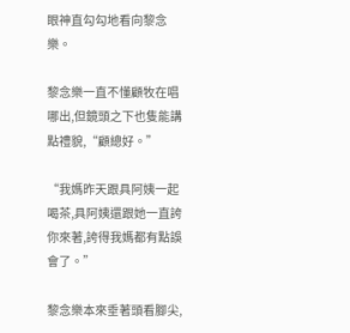眼神直勾勾地看向黎念樂。

黎念樂一直不懂顧牧在唱哪出,但鏡頭之下也隻能講點禮貌,“顧總好。”

“我媽昨天跟具阿姨一起喝茶,具阿姨還跟她一直誇你來著,誇得我媽都有點誤會了。”

黎念樂本來垂著頭看腳尖,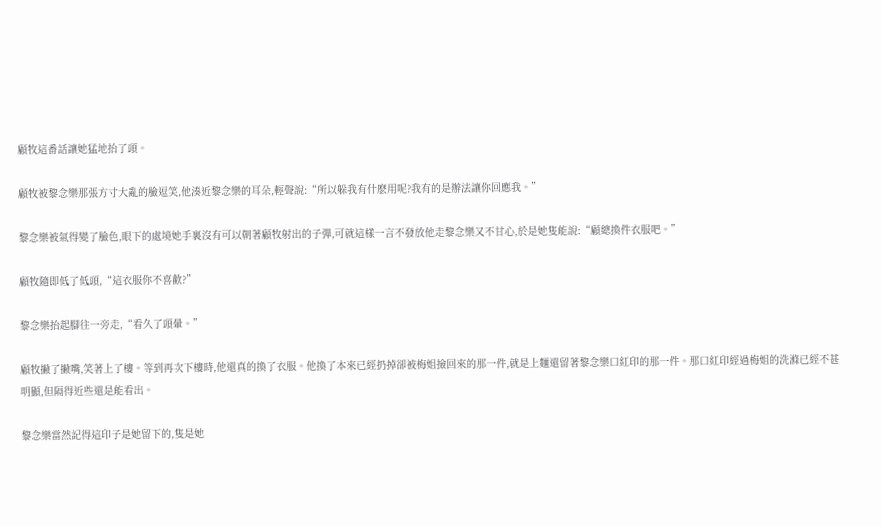顧牧這番話讓她猛地抬了頭。

顧牧被黎念樂那張方寸大亂的臉逗笑,他湊近黎念樂的耳朵,輕聲說:“所以躲我有什麽用呢?我有的是辦法讓你回應我。”

黎念樂被氣得變了臉色,眼下的處境她手裏沒有可以朝著顧牧射出的子彈,可就這樣一言不發放他走黎念樂又不甘心,於是她隻能說:“顧總換件衣服吧。”

顧牧隨即低了低頭,“這衣服你不喜歡?”

黎念樂抬起腳往一旁走,“看久了頭暈。”

顧牧撇了撇嘴,笑著上了樓。等到再次下樓時,他還真的換了衣服。他換了本來已經扔掉卻被梅姐撿回來的那一件,就是上麵還留著黎念樂口紅印的那一件。那口紅印經過梅姐的洗滌已經不甚明顯,但隔得近些還是能看出。

黎念樂當然記得這印子是她留下的,隻是她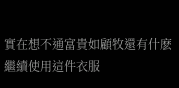實在想不通富貴如顧牧還有什麽繼續使用這件衣服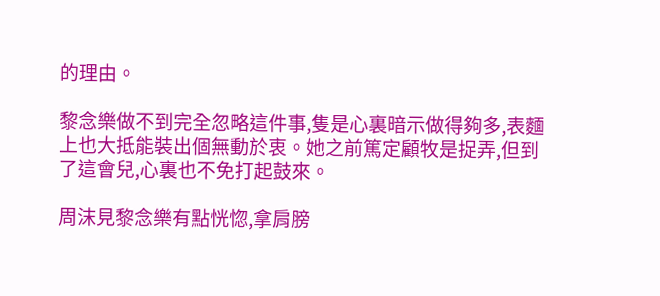的理由。

黎念樂做不到完全忽略這件事,隻是心裏暗示做得夠多,表麵上也大抵能裝出個無動於衷。她之前篤定顧牧是捉弄,但到了這會兒,心裏也不免打起鼓來。

周沫見黎念樂有點恍惚,拿肩膀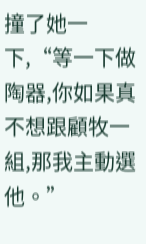撞了她一下,“等一下做陶器,你如果真不想跟顧牧一組,那我主動選他。”